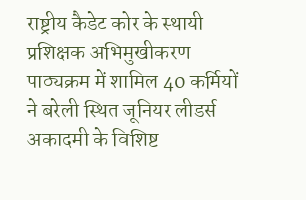राष्ट्रीय कैडेट कोर के स्थायी प्रशिक्षक अभिमुखीकरण पाठ्यक्रम में शामिल 40 कर्मियों ने बरेली स्थित जूनियर लीडर्स अकादमी के विशिष्ट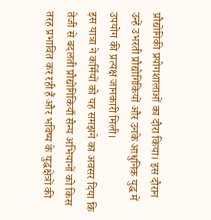प्रौद्योगिकी प्रयोगशालाओं का दौरा किया। इस दौरान उन्हें उभरती प्रौद्योगिकियों और उनके आधुनिक युद्ध में उपयोग की प्रत्यक्ष जानकारी मिली।
इस यात्रा ने कर्मियों को यह समझने का अवसर दिया कि तेजी से बदलती प्रौद्योगिकियाँ सैन्य अभियानों को किस तरह प्रभावित कर रही हैं और भविष्य के युद्धक्षेत्रों की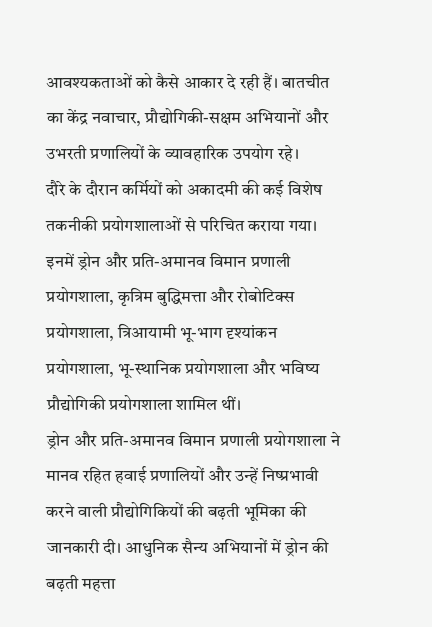आवश्यकताओं को कैसे आकार दे रही हैं। बातचीत का केंद्र नवाचार, प्रौद्योगिकी-सक्षम अभियानों और उभरती प्रणालियों के व्यावहारिक उपयोग रहे।
दौरे के दौरान कर्मियों को अकादमी की कई विशेष तकनीकी प्रयोगशालाओं से परिचित कराया गया। इनमें ड्रोन और प्रति-अमानव विमान प्रणाली प्रयोगशाला, कृत्रिम बुद्धिमत्ता और रोबोटिक्स प्रयोगशाला, त्रिआयामी भू-भाग दृश्यांकन प्रयोगशाला, भू-स्थानिक प्रयोगशाला और भविष्य प्रौद्योगिकी प्रयोगशाला शामिल थीं।
ड्रोन और प्रति-अमानव विमान प्रणाली प्रयोगशाला ने मानव रहित हवाई प्रणालियों और उन्हें निष्प्रभावी करने वाली प्रौद्योगिकियों की बढ़ती भूमिका की जानकारी दी। आधुनिक सैन्य अभियानों में ड्रोन की बढ़ती महत्ता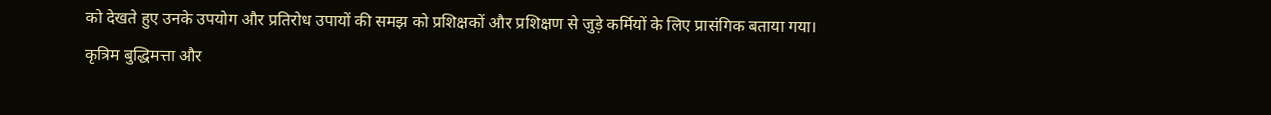को देखते हुए उनके उपयोग और प्रतिरोध उपायों की समझ को प्रशिक्षकों और प्रशिक्षण से जुड़े कर्मियों के लिए प्रासंगिक बताया गया।
कृत्रिम बुद्धिमत्ता और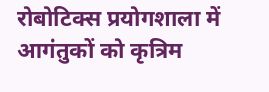रोबोटिक्स प्रयोगशाला में आगंतुकों को कृत्रिम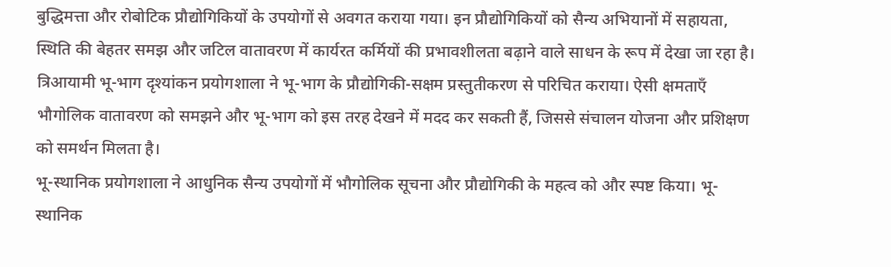बुद्धिमत्ता और रोबोटिक प्रौद्योगिकियों के उपयोगों से अवगत कराया गया। इन प्रौद्योगिकियों को सैन्य अभियानों में सहायता, स्थिति की बेहतर समझ और जटिल वातावरण में कार्यरत कर्मियों की प्रभावशीलता बढ़ाने वाले साधन के रूप में देखा जा रहा है।
त्रिआयामी भू-भाग दृश्यांकन प्रयोगशाला ने भू-भाग के प्रौद्योगिकी-सक्षम प्रस्तुतीकरण से परिचित कराया। ऐसी क्षमताएँ भौगोलिक वातावरण को समझने और भू-भाग को इस तरह देखने में मदद कर सकती हैं, जिससे संचालन योजना और प्रशिक्षण को समर्थन मिलता है।
भू-स्थानिक प्रयोगशाला ने आधुनिक सैन्य उपयोगों में भौगोलिक सूचना और प्रौद्योगिकी के महत्व को और स्पष्ट किया। भू-स्थानिक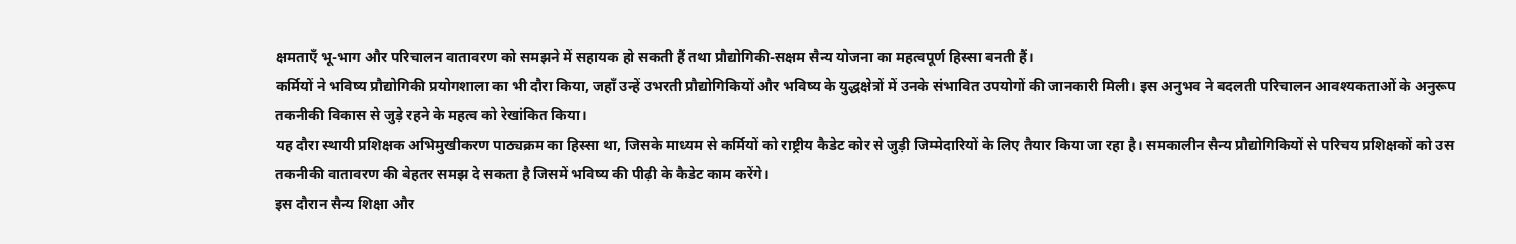क्षमताएँ भू-भाग और परिचालन वातावरण को समझने में सहायक हो सकती हैं तथा प्रौद्योगिकी-सक्षम सैन्य योजना का महत्वपूर्ण हिस्सा बनती हैं।
कर्मियों ने भविष्य प्रौद्योगिकी प्रयोगशाला का भी दौरा किया, जहाँ उन्हें उभरती प्रौद्योगिकियों और भविष्य के युद्धक्षेत्रों में उनके संभावित उपयोगों की जानकारी मिली। इस अनुभव ने बदलती परिचालन आवश्यकताओं के अनुरूप तकनीकी विकास से जुड़े रहने के महत्व को रेखांकित किया।
यह दौरा स्थायी प्रशिक्षक अभिमुखीकरण पाठ्यक्रम का हिस्सा था, जिसके माध्यम से कर्मियों को राष्ट्रीय कैडेट कोर से जुड़ी जिम्मेदारियों के लिए तैयार किया जा रहा है। समकालीन सैन्य प्रौद्योगिकियों से परिचय प्रशिक्षकों को उस तकनीकी वातावरण की बेहतर समझ दे सकता है जिसमें भविष्य की पीढ़ी के कैडेट काम करेंगे।
इस दौरान सैन्य शिक्षा और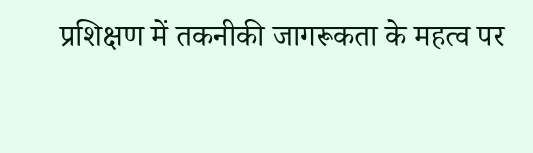प्रशिक्षण में तकनीकी जागरूकता के महत्व पर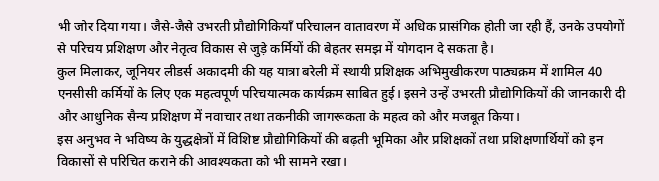भी जोर दिया गया। जैसे-जैसे उभरती प्रौद्योगिकियाँ परिचालन वातावरण में अधिक प्रासंगिक होती जा रही हैं, उनके उपयोगों से परिचय प्रशिक्षण और नेतृत्व विकास से जुड़े कर्मियों की बेहतर समझ में योगदान दे सकता है।
कुल मिलाकर, जूनियर लीडर्स अकादमी की यह यात्रा बरेली में स्थायी प्रशिक्षक अभिमुखीकरण पाठ्यक्रम में शामिल 40 एनसीसी कर्मियों के लिए एक महत्वपूर्ण परिचयात्मक कार्यक्रम साबित हुई। इसने उन्हें उभरती प्रौद्योगिकियों की जानकारी दी और आधुनिक सैन्य प्रशिक्षण में नवाचार तथा तकनीकी जागरूकता के महत्व को और मजबूत किया।
इस अनुभव ने भविष्य के युद्धक्षेत्रों में विशिष्ट प्रौद्योगिकियों की बढ़ती भूमिका और प्रशिक्षकों तथा प्रशिक्षणार्थियों को इन विकासों से परिचित कराने की आवश्यकता को भी सामने रखा।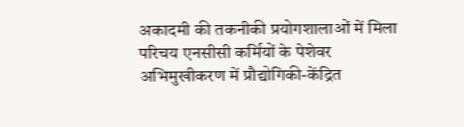अकादमी की तकनीकी प्रयोगशालाओं में मिला परिचय एनसीसी कर्मियों के पेशेवर अभिमुखीकरण में प्रौद्योगिकी-केंद्रित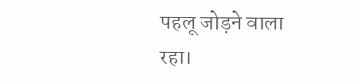पहलू जोड़ने वाला रहा।